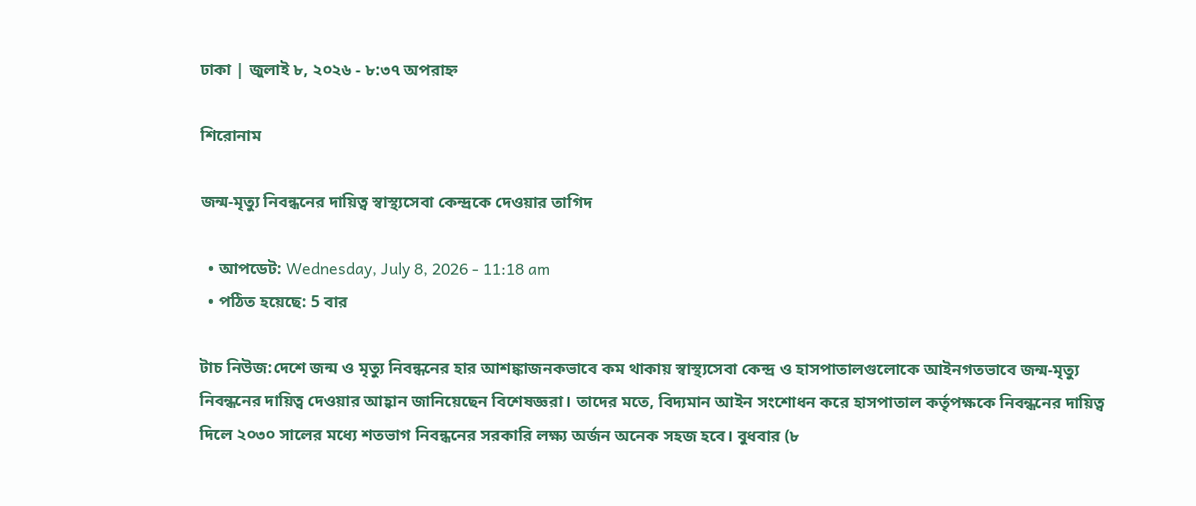ঢাকা | জুলাই ৮, ২০২৬ - ৮:৩৭ অপরাহ্ন

শিরোনাম

জন্ম-মৃত্যু নিবন্ধনের দায়িত্ব স্বাস্থ্যসেবা কেন্দ্রকে দেওয়ার তাগিদ

  • আপডেট: Wednesday, July 8, 2026 - 11:18 am
  • পঠিত হয়েছে: 5 বার

টাচ নিউজ:দেশে জন্ম ও মৃত্যু নিবন্ধনের হার আশঙ্কাজনকভাবে কম থাকায় স্বাস্থ্যসেবা কেন্দ্র ও হাসপাতালগুলোকে আইনগতভাবে জন্ম-মৃত্যু নিবন্ধনের দায়িত্ব দেওয়ার আহ্বান জানিয়েছেন বিশেষজ্ঞরা। তাদের মতে, বিদ্যমান আইন সংশোধন করে হাসপাতাল কর্তৃপক্ষকে নিবন্ধনের দায়িত্ব দিলে ২০৩০ সালের মধ্যে শতভাগ নিবন্ধনের সরকারি লক্ষ্য অর্জন অনেক সহজ হবে। বুধবার (৮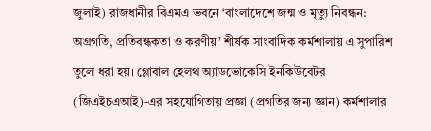জুলাই) রাজধানীর বিএমএ ভবনে ‘বাংলাদেশে জন্ম ও মৃত্যু নিবন্ধন: অগ্রগতি, প্রতিবন্ধকতা ও করণীয়’ শীর্ষক সাংবাদিক কর্মশালায় এ সুপারিশ তুলে ধরা হয়। গ্লোবাল হেলথ অ্যাডভোকেসি ইনকিউবেটর (জিএইচএআই)-এর সহযোগিতায় প্রজ্ঞা (প্রগতির জন্য জ্ঞান) কর্মশালার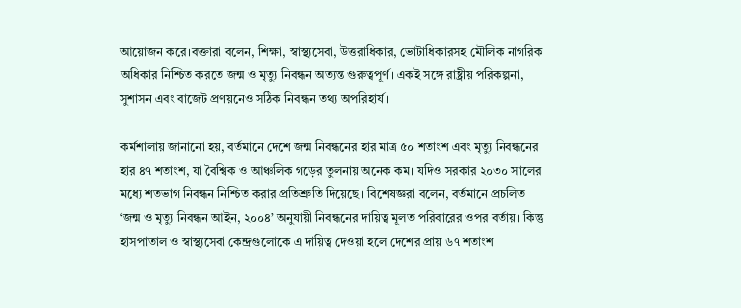আয়োজন করে।বক্তারা বলেন, শিক্ষা, স্বাস্থ্যসেবা, উত্তরাধিকার, ভোটাধিকারসহ মৌলিক নাগরিক অধিকার নিশ্চিত করতে জন্ম ও মৃত্যু নিবন্ধন অত্যন্ত গুরুত্বপূর্ণ। একই সঙ্গে রাষ্ট্রীয় পরিকল্পনা, সুশাসন এবং বাজেট প্রণয়নেও সঠিক নিবন্ধন তথ্য অপরিহার্য।

কর্মশালায় জানানো হয়, বর্তমানে দেশে জন্ম নিবন্ধনের হার মাত্র ৫০ শতাংশ এবং মৃত্যু নিবন্ধনের হার ৪৭ শতাংশ, যা বৈশ্বিক ও আঞ্চলিক গড়ের তুলনায় অনেক কম। যদিও সরকার ২০৩০ সালের মধ্যে শতভাগ নিবন্ধন নিশ্চিত করার প্রতিশ্রুতি দিয়েছে। বিশেষজ্ঞরা বলেন, বর্তমানে প্রচলিত ‘জন্ম ও মৃত্যু নিবন্ধন আইন, ২০০৪’ অনুযায়ী নিবন্ধনের দায়িত্ব মূলত পরিবারের ওপর বর্তায়। কিন্তু হাসপাতাল ও স্বাস্থ্যসেবা কেন্দ্রগুলোকে এ দায়িত্ব দেওয়া হলে দেশের প্রায় ৬৭ শতাংশ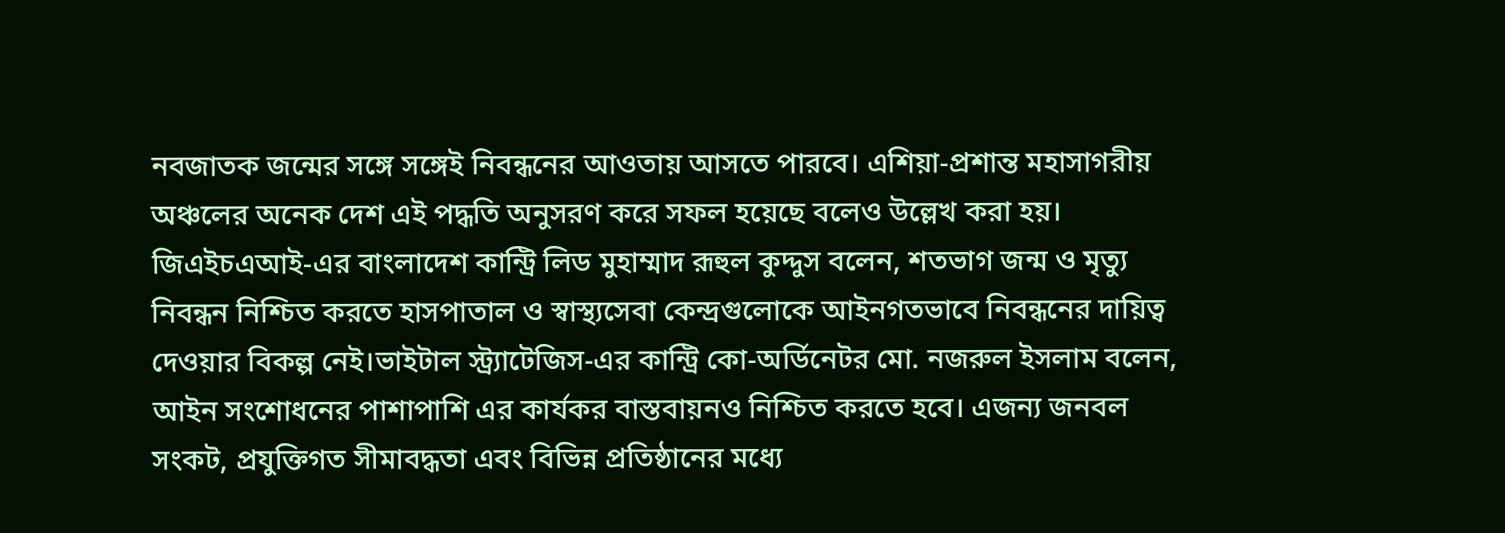নবজাতক জন্মের সঙ্গে সঙ্গেই নিবন্ধনের আওতায় আসতে পারবে। এশিয়া-প্রশান্ত মহাসাগরীয় অঞ্চলের অনেক দেশ এই পদ্ধতি অনুসরণ করে সফল হয়েছে বলেও উল্লেখ করা হয়। জিএইচএআই-এর বাংলাদেশ কান্ট্রি লিড মুহাম্মাদ রূহুল কুদ্দুস বলেন, শতভাগ জন্ম ও মৃত্যু নিবন্ধন নিশ্চিত করতে হাসপাতাল ও স্বাস্থ্যসেবা কেন্দ্রগুলোকে আইনগতভাবে নিবন্ধনের দায়িত্ব দেওয়ার বিকল্প নেই।ভাইটাল স্ট্র্যাটেজিস-এর কান্ট্রি কো-অর্ডিনেটর মো. নজরুল ইসলাম বলেন, আইন সংশোধনের পাশাপাশি এর কার্যকর বাস্তবায়নও নিশ্চিত করতে হবে। এজন্য জনবল সংকট, প্রযুক্তিগত সীমাবদ্ধতা এবং বিভিন্ন প্রতিষ্ঠানের মধ্যে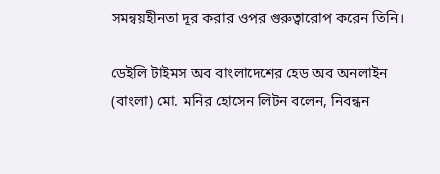সমন্বয়হীনতা দূর করার ওপর গুরুত্বারোপ করেন তিনি।

ডেইলি টাইমস অব বাংলাদেশের হেড অব অনলাইন (বাংলা) মো. মনির হোসেন লিটন বলেন, নিবন্ধন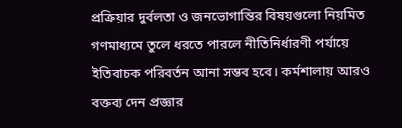প্রক্রিয়ার দুর্বলতা ও জনভোগান্তির বিষয়গুলো নিয়মিত গণমাধ্যমে তুলে ধরতে পারলে নীতিনির্ধারণী পর্যায়ে ইতিবাচক পরিবর্তন আনা সম্ভব হবে। কর্মশালায় আরও বক্তব্য দেন প্রজ্ঞার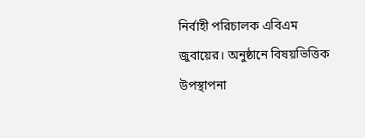নির্বাহী পরিচালক এবিএম জুবায়ের। অনুষ্ঠানে বিষয়ভিত্তিক উপস্থাপনা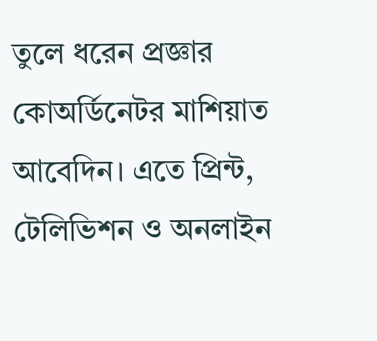তুলে ধরেন প্রজ্ঞার কোঅর্ডিনেটর মাশিয়াত আবেদিন। এতে প্রিন্ট, টেলিভিশন ও অনলাইন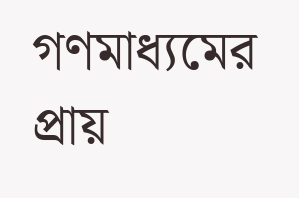গণমাধ্যমের প্রায়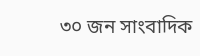৩০ জন সাংবাদিক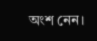অংশ নেন।